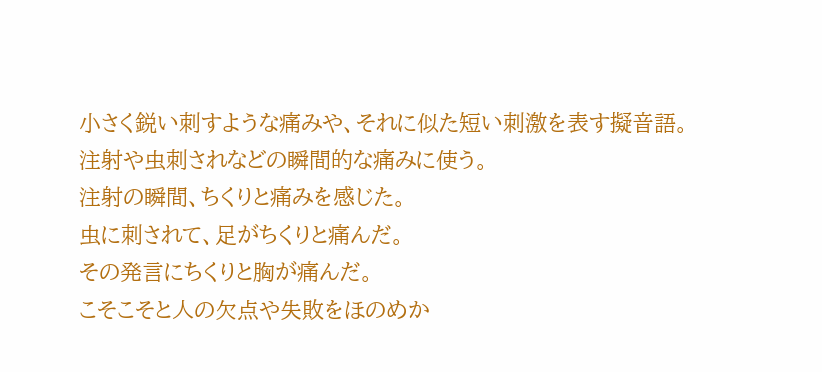小さく鋭い刺すような痛みや、それに似た短い刺激を表す擬音語。注射や虫刺されなどの瞬間的な痛みに使う。
注射の瞬間、ちくりと痛みを感じた。
虫に刺されて、足がちくりと痛んだ。
その発言にちくりと胸が痛んだ。
こそこそと人の欠点や失敗をほのめか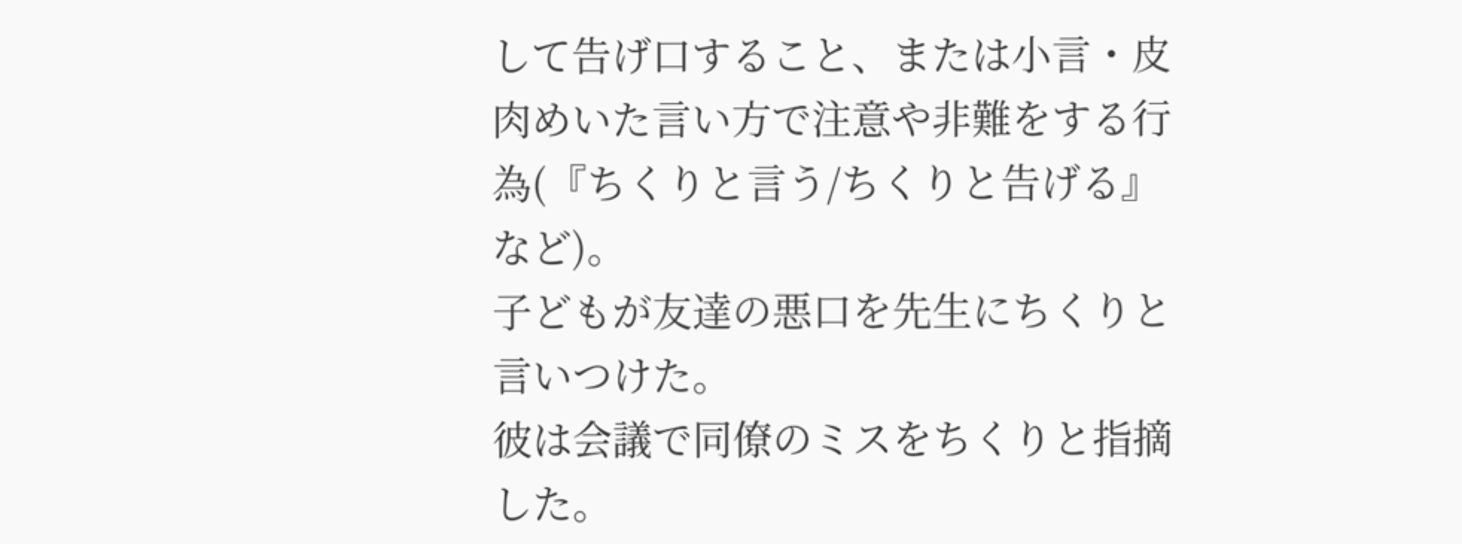して告げ口すること、または小言・皮肉めいた言い方で注意や非難をする行為(『ちくりと言う/ちくりと告げる』など)。
子どもが友達の悪口を先生にちくりと言いつけた。
彼は会議で同僚のミスをちくりと指摘した。